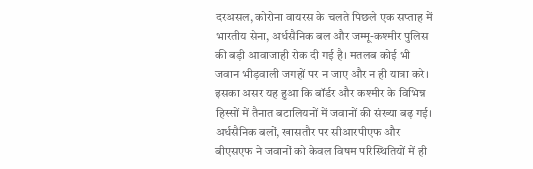दरअसल, कोरोना वायरस के चलते पिछले एक सप्ताह में भारतीय सेना, अर्धसैनिक बल और जम्मू-कश्मीर पुलिस की बड़ी आवाजाही रोक दी गई है। मतलब कोई भी जवान भीड़वाली जगहों पर न जाए और न ही यात्रा करे। इसका असर यह हुआ कि बॉर्डर और कश्मीर के विभिन्न हिस्सों में तैनात बटालियनों में जवानों की संख्या बढ़ गई।
अर्धसैनिक बलों, खासतौर पर सीआरपीएफ और बीएसएफ ने जवानों को केवल विषम परिस्थितियों में ही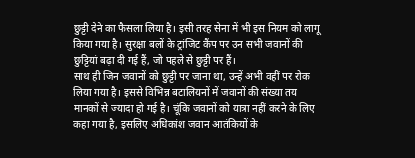छुट्टी देने का फैसला लिया है। इसी तरह सेना में भी इस नियम को लागू किया गया है। सुरक्षा बलों के ट्रांजिट कैंप पर उन सभी जवानों की छुट्टियां बढ़ा दी गई हैं, जो पहले से छुट्टी पर हैं।
साथ ही जिन जवानों को छुट्टी पर जाना था, उन्हें अभी वहीं पर रोक लिया गया है। इससे विभिन्न बटालियनों में जवानों की संख्या तय मानकों से ज्यादा हो गई है। चूंकि जवानों को यात्रा नहीं करने के लिए कहा गया है, इसलिए अधिकांश जवान आतंकियों के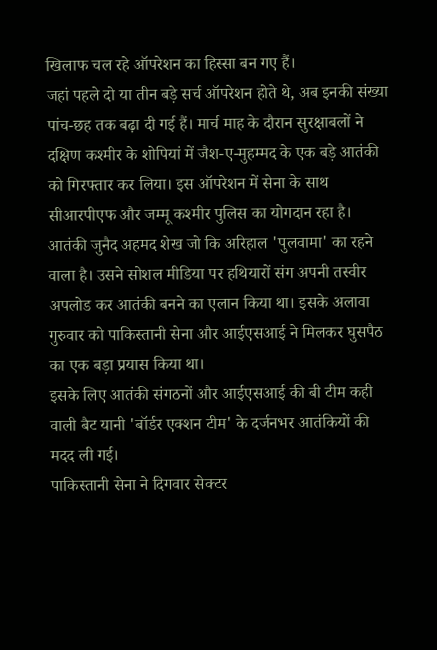खिलाफ चल रहे ऑपरेशन का हिस्सा बन गए हैं।
जहां पहले दो या तीन बड़े सर्च ऑपरेशन होते थे, अब इनकी संख्या पांच-छह तक बढ़ा दी गई हैं। मार्च माह के दौरान सुरक्षाबलों ने दक्षिण कश्मीर के शोपियां में जैश-ए-मुहम्मद के एक बड़े आतंकी को गिरफ्तार कर लिया। इस ऑपरेशन में सेना के साथ सीआरपीएफ और जम्मू कश्मीर पुलिस का योगदान रहा है।
आतंकी जुनैद अहमद शेख जो कि अरिहाल 'पुलवामा' का रहने वाला है। उसने सोशल मीडिया पर हथियारों संग अपनी तस्वीर अपलोड कर आतंकी बनने का एलान किया था। इसके अलावा गुरुवार को पाकिस्तानी सेना और आईएसआई ने मिलकर घुसपैठ का एक बड़ा प्रयास किया था।
इसके लिए आतंकी संगठनों और आईएसआई की बी टीम कही वाली बैट यानी 'बॉर्डर एक्शन टीम' के दर्जनभर आतंकियों की मदद ली गई।
पाकिस्तानी सेना ने दिगवार सेक्टर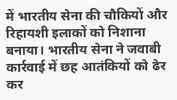में भारतीय सेना की चौकियों और रिहायशी इलाकों को निशाना बनाया। भारतीय सेना ने जवाबी कार्रवाई में छह आतंकियों को ढेर कर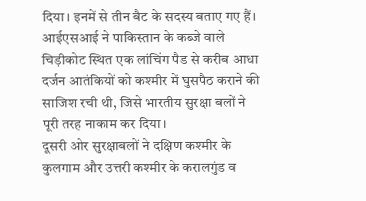दिया। इनमें से तीन बैट के सदस्य बताए गए हैं।
आईएसआई ने पाकिस्तान के कब्जे वाले चिड़ीकोट स्थित एक लांचिंग पैड से करीब आधा दर्जन आतंकियों को कश्मीर में घुसपैठ कराने की साजिश रची थी, जिसे भारतीय सुरक्षा बलों ने पूरी तरह नाकाम कर दिया।
दूसरी ओर सुरक्षाबलों ने दक्षिण कश्मीर के कुलगाम और उत्तरी कश्मीर के करालगुंड व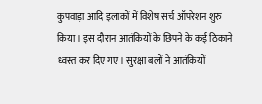कुपवाड़ा आदि इलाकों में विशेष सर्च ऑपरेशन शुरु किया। इस दौरान आतंकियों के छिपने के कई ठिकाने ध्वस्त कर दिए गए। सुरक्षा बलों ने आतंकियों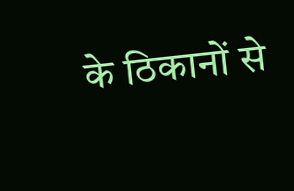के ठिकानों से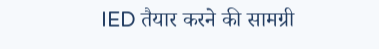IED तैयार करने की सामग्री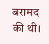बरामद की थी।